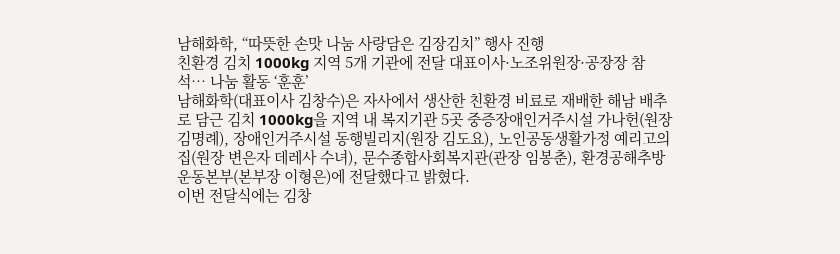남해화학, “따뜻한 손맛 나눔 사랑담은 김장김치” 행사 진행
친환경 김치 1000kg 지역 5개 기관에 전달 대표이사·노조위원장·공장장 참석… 나눔 활동 ‘훈훈’
남해화학(대표이사 김창수)은 자사에서 생산한 친환경 비료로 재배한 해남 배추로 담근 김치 1000kg을 지역 내 복지기관 5곳 중증장애인거주시설 가나헌(원장 김명례), 장애인거주시설 동행빌리지(원장 김도요), 노인공동생활가정 예리고의 집(원장 변은자 데레사 수녀), 문수종합사회복지관(관장 임봉춘), 환경공해추방운동본부(본부장 이형은)에 전달했다고 밝혔다.
이번 전달식에는 김창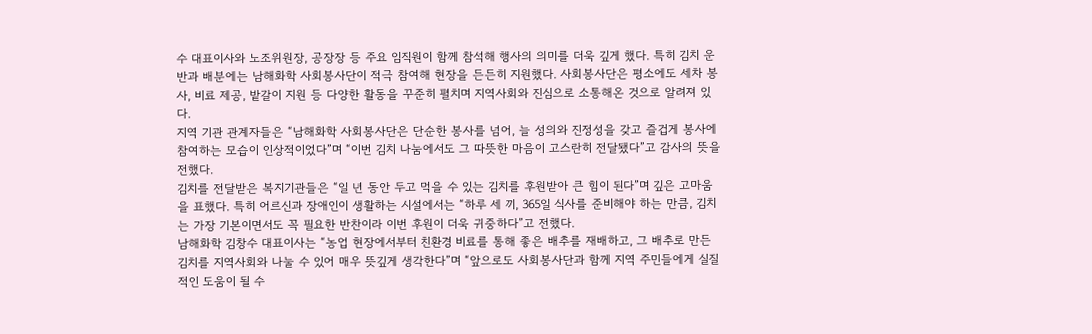수 대표이사와 노조위원장, 공장장 등 주요 임직원이 함께 참석해 행사의 의미를 더욱 깊게 했다. 특히 김치 운반과 배분에는 남해화학 사회봉사단이 적극 참여해 현장을 든든히 지원했다. 사회봉사단은 평소에도 세차 봉사, 비료 제공, 밭갈이 지원 등 다양한 활동을 꾸준히 펼치며 지역사회와 진심으로 소통해온 것으로 알려져 있다.
지역 기관 관계자들은 “남해화학 사회봉사단은 단순한 봉사를 넘어, 늘 성의와 진정성을 갖고 즐겁게 봉사에 참여하는 모습이 인상적이었다”며 “이번 김치 나눔에서도 그 따뜻한 마음이 고스란히 전달됐다”고 감사의 뜻을 전했다.
김치를 전달받은 복지기관들은 “일 년 동안 두고 먹을 수 있는 김치를 후원받아 큰 힘이 된다”며 깊은 고마움을 표했다. 특히 어르신과 장애인이 생활하는 시설에서는 “하루 세 끼, 365일 식사를 준비해야 하는 만큼, 김치는 가장 기본이면서도 꼭 필요한 반찬이라 이번 후원이 더욱 귀중하다”고 전했다.
남해화학 김창수 대표이사는 “농업 현장에서부터 친환경 비료를 통해 좋은 배추를 재배하고, 그 배추로 만든 김치를 지역사회와 나눌 수 있어 매우 뜻깊게 생각한다”며 “앞으로도 사회봉사단과 함께 지역 주민들에게 실질적인 도움이 될 수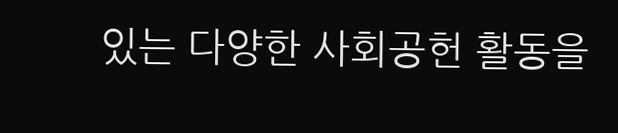있는 다양한 사회공헌 활동을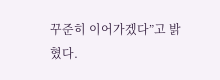꾸준히 이어가겠다”고 밝혔다.